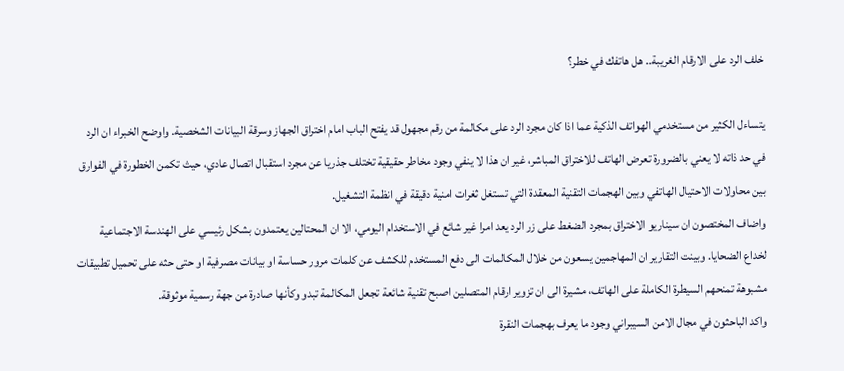خلف الرد على الارقام الغريبة.. هل هاتفك في خطر؟

يتساءل الكثير من مستخدمي الهواتف الذكية عما اذا كان مجرد الرد على مكالمة من رقم مجهول قد يفتح الباب امام اختراق الجهاز وسرقة البيانات الشخصية. واوضح الخبراء ان الرد في حد ذاته لا يعني بالضرورة تعرض الهاتف للاختراق المباشر، غير ان هذا لا ينفي وجود مخاطر حقيقية تختلف جذريا عن مجرد استقبال اتصال عادي، حيث تكمن الخطورة في الفوارق بين محاولات الاحتيال الهاتفي وبين الهجمات التقنية المعقدة التي تستغل ثغرات امنية دقيقة في انظمة التشغيل.
واضاف المختصون ان سيناريو الاختراق بمجرد الضغط على زر الرد يعد امرا غير شائع في الاستخدام اليومي، الا ان المحتالين يعتمدون بشكل رئيسي على الهندسة الاجتماعية لخداع الضحايا. وبينت التقارير ان المهاجمين يسعون من خلال المكالمات الى دفع المستخدم للكشف عن كلمات مرور حساسة او بيانات مصرفية او حتى حثه على تحميل تطبيقات مشبوهة تمنحهم السيطرة الكاملة على الهاتف، مشيرة الى ان تزوير ارقام المتصلين اصبح تقنية شائعة تجعل المكالمة تبدو وكأنها صادرة من جهة رسمية موثوقة.
واكد الباحثون في مجال الامن السيبراني وجود ما يعرف بهجمات النقرة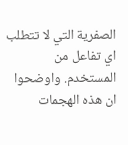الصفرية التي لا تتطلب اي تفاعل من المستخدم. واوضحوا ان هذه الهجمات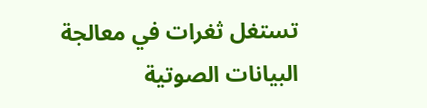تستغل ثغرات في معالجة البيانات الصوتية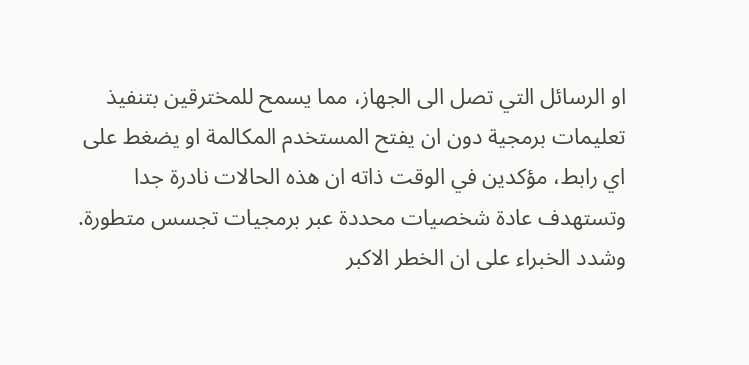او الرسائل التي تصل الى الجهاز، مما يسمح للمخترقين بتنفيذ تعليمات برمجية دون ان يفتح المستخدم المكالمة او يضغط على اي رابط، مؤكدين في الوقت ذاته ان هذه الحالات نادرة جدا وتستهدف عادة شخصيات محددة عبر برمجيات تجسس متطورة.
وشدد الخبراء على ان الخطر الاكبر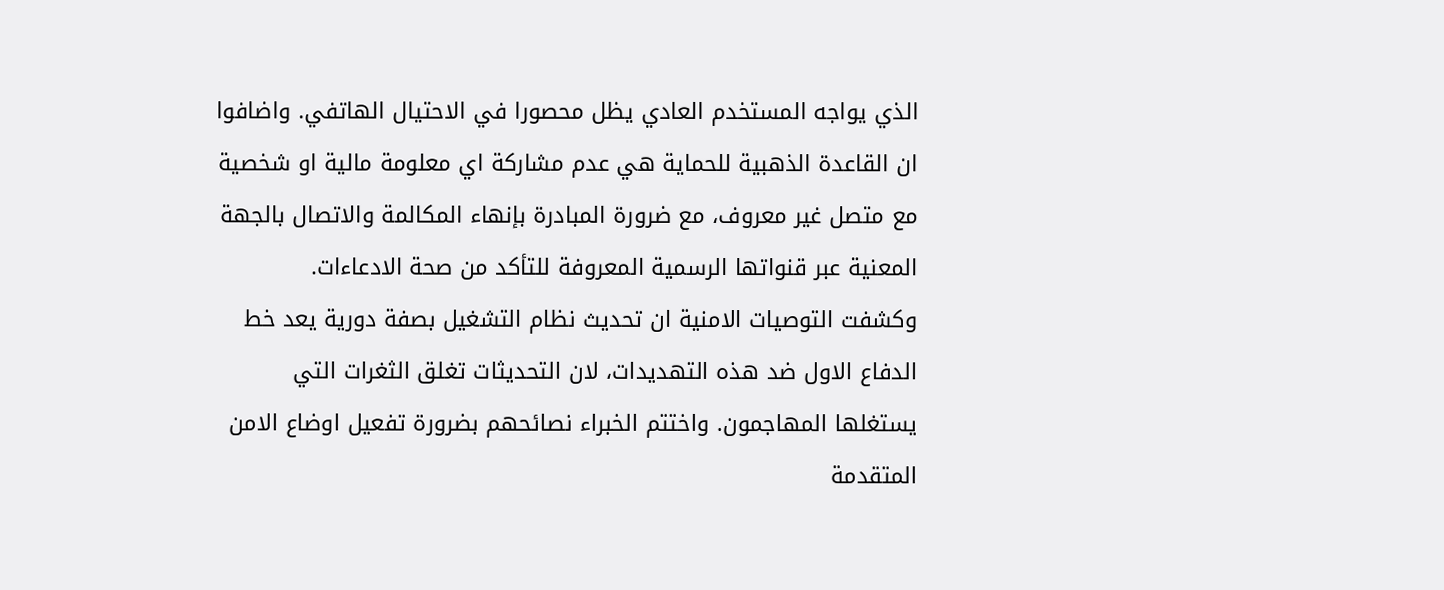الذي يواجه المستخدم العادي يظل محصورا في الاحتيال الهاتفي. واضافوا ان القاعدة الذهبية للحماية هي عدم مشاركة اي معلومة مالية او شخصية مع متصل غير معروف، مع ضرورة المبادرة بإنهاء المكالمة والاتصال بالجهة المعنية عبر قنواتها الرسمية المعروفة للتأكد من صحة الادعاءات.
وكشفت التوصيات الامنية ان تحديث نظام التشغيل بصفة دورية يعد خط الدفاع الاول ضد هذه التهديدات، لان التحديثات تغلق الثغرات التي يستغلها المهاجمون. واختتم الخبراء نصائحهم بضرورة تفعيل اوضاع الامن المتقدمة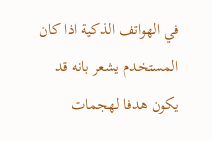في الهواتف الذكية اذا كان المستخدم يشعر بانه قد يكون هدفا لهجمات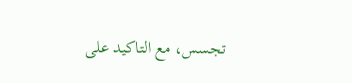تجسس، مع التاكيد على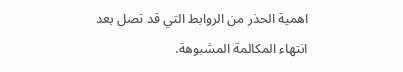اهمية الحذر من الروابط التي قد تصل بعد انتهاء المكالمة المشبوهة.